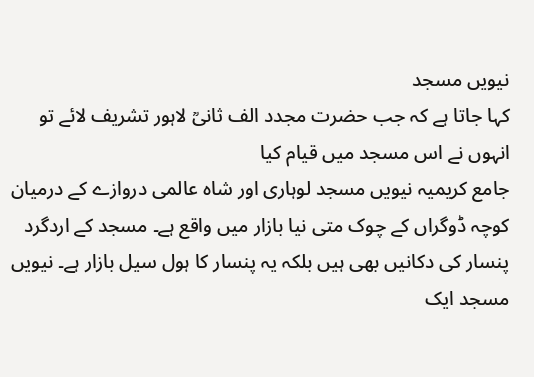نیویں مسجد
کہا جاتا ہے کہ جب حضرت مجدد الف ثانیؒ لاہور تشریف لائے تو انہوں نے اس مسجد میں قیام کیا
جامع کریمیہ نیویں مسجد لوہاری اور شاہ عالمی دروازے کے درمیان کوچہ ڈوگراں کے چوک متی نیا بازار میں واقع ہے۔ مسجد کے اردگرد پنسار کی دکانیں بھی ہیں بلکہ یہ پنسار کا ہول سیل بازار ہے۔ نیویں مسجد ایک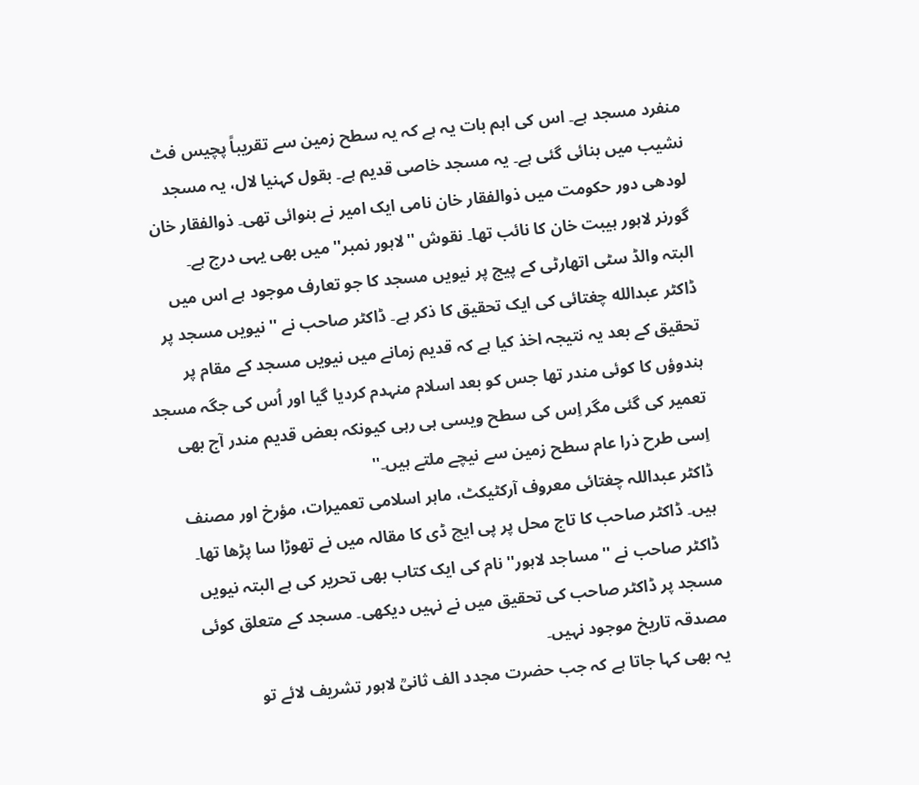منفرد مسجد ہے۔ اس کی اہم بات یہ ہے کہ یہ سطح زمین سے تقریباً پچیس فٹ نشیب میں بنائی گئی ہے۔ یہ مسجد خاصی قدیم ہے۔ بقول کہنیا لال، یہ مسجد لودھی دور حکومت میں ذوالفقار خان نامی ایک امیر نے بنوائی تھی۔ ذوالفقار خان گورنر لاہور ہیبت خان کا نائب تھا۔ نقوش ''لاہور نمبر'' میں بھی یہی درج ہے۔
البتہ والڈ سٹی اتھارٹی کے پیج پر نیویں مسجد کا جو تعارف موجود ہے اس میں ڈاکٹر عبدالله چغتائی کی ایک تحقیق کا ذکر ہے۔ ڈاکٹر صاحب نے ''نیویں مسجد پر تحقیق کے بعد یہ نتیجہ اخذ کیا ہے کہ قدیم زمانے میں نیویں مسجد کے مقام پر ہندوؤں کا کوئی مندر تھا جس کو بعد اسلام منہدم کردیا گیا اور اُس کی جگہ مسجد تعمیر کی گئی مگر اِس کی سطح ویسی ہی رہی کیونکہ بعض قدیم مندر آج بھی اِسی طرح ذرا عام سطح زمین سے نیچے ملتے ہیں۔''
ڈاکٹر عبداللہ چغتائی معروف آرکٹیکٹ، ماہر اسلامی تعمیرات، مؤرخ اور مصنف ہیں۔ ڈاکٹر صاحب کا تاج محل پر پی ایچ ڈی کا مقالہ میں نے تھوڑا سا پڑھا تھا۔ ڈاکٹر صاحب نے ''مساجد لاہور'' نام کی ایک کتاب بھی تحریر کی ہے البتہ نیویں مسجد پر ڈاکٹر صاحب کی تحقیق میں نے نہیں دیکھی۔ مسجد کے متعلق کوئی مصدقہ تاریخ موجود نہیں۔
یہ بھی کہا جاتا ہے کہ جب حضرت مجدد الف ثانیؒ لاہور تشریف لائے تو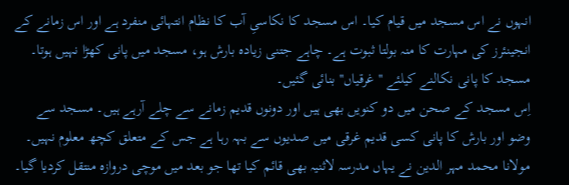انہوں نے اس مسجد میں قیام کیا۔ اس مسجد کا نکاسیِ آب کا نظام انتہائی منفرد ہے اور اس زمانے کے انجینئرز کی مہارت کا منہ بولتا ثبوت ہے۔ چاہے جتنی زیادہ بارش ہو، مسجد میں پانی کھڑا نہیں ہوتا۔ مسجد کا پانی نکالنے کیلئے ''غرقیاں'' بنائی گئیں۔
اِس مسجد کے صحن میں دو کنویں بھی ہیں اور دونوں قدیم زمانے سے چلے آرہے ہیں۔ مسجد سے وضو اور بارش کا پانی کسی قدیم غرقی میں صدیوں سے بہہ رہا ہے جس کے متعلق کچھ معلوم نہیں۔
مولانا محمد مہر الدین نے یہاں مدرسہ لاثنیہ بھی قائم کیا تھا جو بعد میں موچی دروازہ منتقل کردیا گیا۔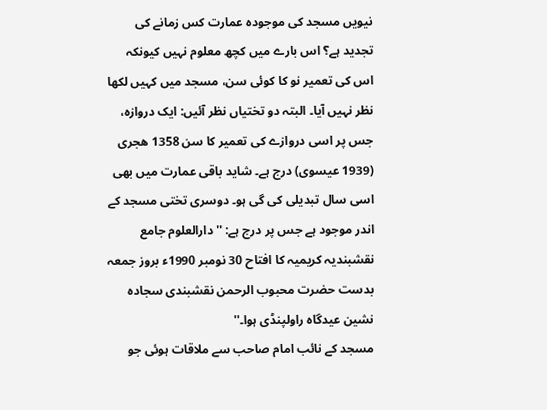نیویں مسجد کی موجودہ عمارت کس زمانے کی تجدید ہے؟ اس بارے میں کچھ معلوم نہیں کیونکہ اس کی تعمیر نو کا کوئی سن، مسجد میں کہیں لکھا نظر نہیں آیا۔ البتہ دو تختیاں نظر آئیں: ایک دروازہ، جس پر اسی دروازے کی تعمیر کا سن 1358 ھجری (1939 عیسوی) درج ہے۔ شاید باقی عمارت میں بھی اسی سال تبدیلی کی گی ہو۔ دوسری تختی مسجد کے اندر موجود ہے جس پر درج ہے: ''دارالعلوم جامع نقشبندیہ کریمیہ کا افتاح 30 نومبر 1990ء بروز جمعہ بدست حضرت محبوب الرحمن نقشبندی سجادہ نشین عیدگاہ راولپنڈی ہوا۔''
مسجد کے نائب امام صاحب سے ملاقات ہوئی جو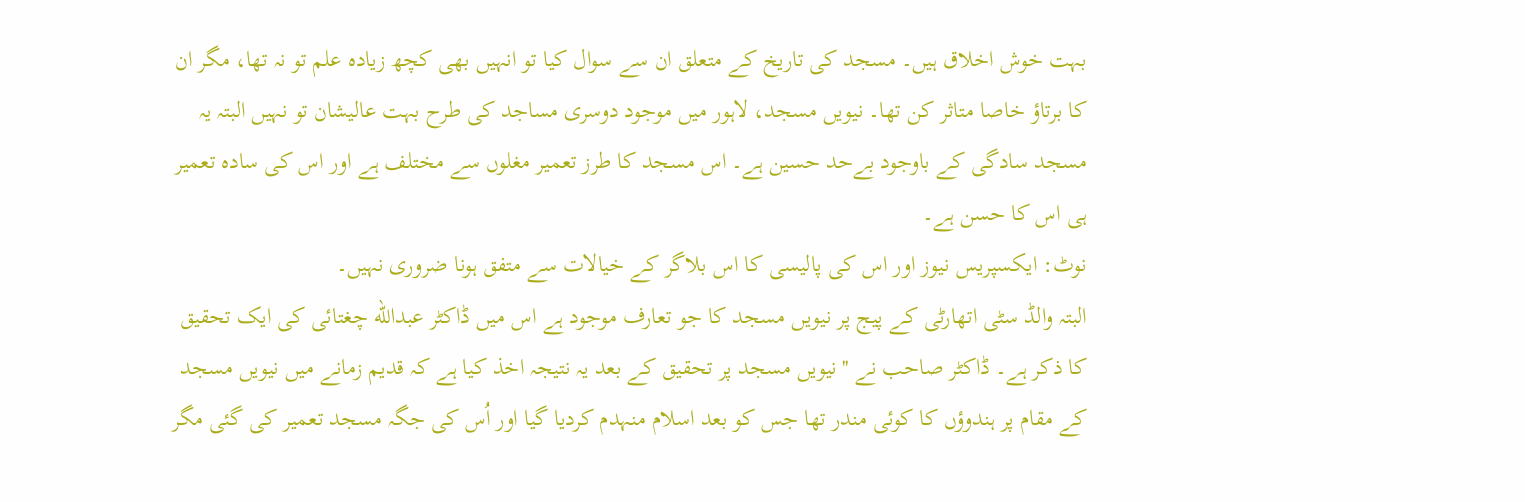بہت خوش اخلاق ہیں۔ مسجد کی تاریخ کے متعلق ان سے سوال کیا تو انہیں بھی کچھ زیادہ علم تو نہ تھا، مگر ان کا برتاؤ خاصا متاثر کن تھا۔ نیویں مسجد، لاہور میں موجود دوسری مساجد کی طرح بہت عالیشان تو نہیں البتہ یہ مسجد سادگی کے باوجود بےحد حسین ہے۔ اس مسجد کا طرز تعمیر مغلوں سے مختلف ہے اور اس کی سادہ تعمیر ہی اس کا حسن ہے۔
نوٹ: ایکسپریس نیوز اور اس کی پالیسی کا اس بلاگر کے خیالات سے متفق ہونا ضروری نہیں۔
البتہ والڈ سٹی اتھارٹی کے پیج پر نیویں مسجد کا جو تعارف موجود ہے اس میں ڈاکٹر عبدالله چغتائی کی ایک تحقیق کا ذکر ہے۔ ڈاکٹر صاحب نے ''نیویں مسجد پر تحقیق کے بعد یہ نتیجہ اخذ کیا ہے کہ قدیم زمانے میں نیویں مسجد کے مقام پر ہندوؤں کا کوئی مندر تھا جس کو بعد اسلام منہدم کردیا گیا اور اُس کی جگہ مسجد تعمیر کی گئی مگر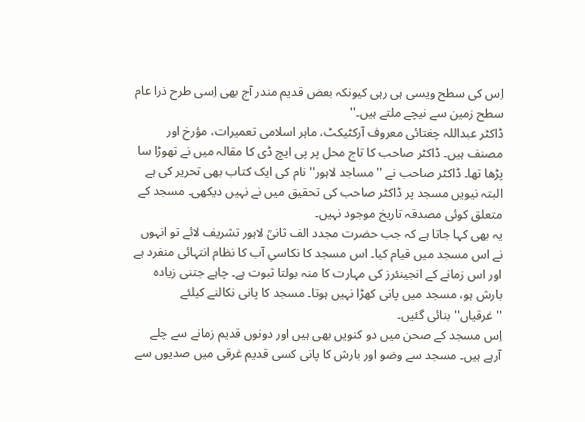اِس کی سطح ویسی ہی رہی کیونکہ بعض قدیم مندر آج بھی اِسی طرح ذرا عام سطح زمین سے نیچے ملتے ہیں۔''
ڈاکٹر عبداللہ چغتائی معروف آرکٹیکٹ، ماہر اسلامی تعمیرات، مؤرخ اور مصنف ہیں۔ ڈاکٹر صاحب کا تاج محل پر پی ایچ ڈی کا مقالہ میں نے تھوڑا سا پڑھا تھا۔ ڈاکٹر صاحب نے ''مساجد لاہور'' نام کی ایک کتاب بھی تحریر کی ہے البتہ نیویں مسجد پر ڈاکٹر صاحب کی تحقیق میں نے نہیں دیکھی۔ مسجد کے متعلق کوئی مصدقہ تاریخ موجود نہیں۔
یہ بھی کہا جاتا ہے کہ جب حضرت مجدد الف ثانیؒ لاہور تشریف لائے تو انہوں نے اس مسجد میں قیام کیا۔ اس مسجد کا نکاسیِ آب کا نظام انتہائی منفرد ہے اور اس زمانے کے انجینئرز کی مہارت کا منہ بولتا ثبوت ہے۔ چاہے جتنی زیادہ بارش ہو، مسجد میں پانی کھڑا نہیں ہوتا۔ مسجد کا پانی نکالنے کیلئے ''غرقیاں'' بنائی گئیں۔
اِس مسجد کے صحن میں دو کنویں بھی ہیں اور دونوں قدیم زمانے سے چلے آرہے ہیں۔ مسجد سے وضو اور بارش کا پانی کسی قدیم غرقی میں صدیوں سے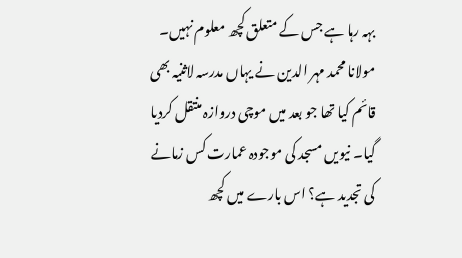بہہ رہا ہے جس کے متعلق کچھ معلوم نہیں۔
مولانا محمد مہر الدین نے یہاں مدرسہ لاثنیہ بھی قائم کیا تھا جو بعد میں موچی دروازہ منتقل کردیا گیا۔ نیویں مسجد کی موجودہ عمارت کس زمانے کی تجدید ہے؟ اس بارے میں کچھ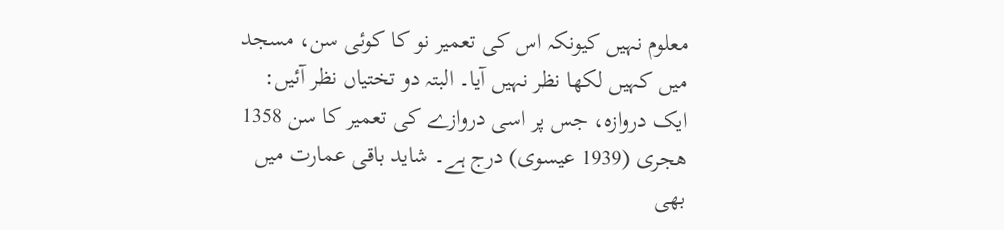معلوم نہیں کیونکہ اس کی تعمیر نو کا کوئی سن، مسجد میں کہیں لکھا نظر نہیں آیا۔ البتہ دو تختیاں نظر آئیں: ایک دروازہ، جس پر اسی دروازے کی تعمیر کا سن 1358 ھجری (1939 عیسوی) درج ہے۔ شاید باقی عمارت میں بھی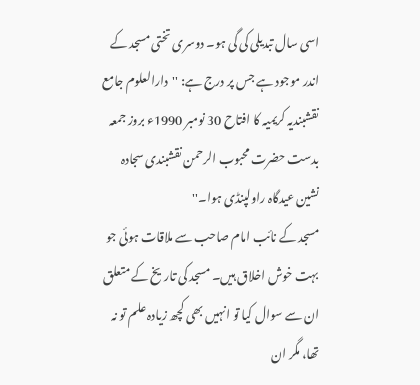اسی سال تبدیلی کی گی ہو۔ دوسری تختی مسجد کے اندر موجود ہے جس پر درج ہے: ''دارالعلوم جامع نقشبندیہ کریمیہ کا افتاح 30 نومبر 1990ء بروز جمعہ بدست حضرت محبوب الرحمن نقشبندی سجادہ نشین عیدگاہ راولپنڈی ہوا۔''
مسجد کے نائب امام صاحب سے ملاقات ہوئی جو بہت خوش اخلاق ہیں۔ مسجد کی تاریخ کے متعلق ان سے سوال کیا تو انہیں بھی کچھ زیادہ علم تو نہ تھا، مگر ان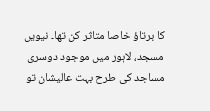کا برتاؤ خاصا متاثر کن تھا۔ نیویں مسجد، لاہور میں موجود دوسری مساجد کی طرح بہت عالیشان تو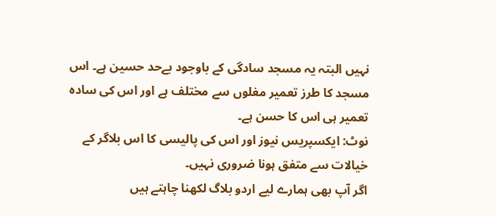نہیں البتہ یہ مسجد سادگی کے باوجود بےحد حسین ہے۔ اس مسجد کا طرز تعمیر مغلوں سے مختلف ہے اور اس کی سادہ تعمیر ہی اس کا حسن ہے۔
نوٹ: ایکسپریس نیوز اور اس کی پالیسی کا اس بلاگر کے خیالات سے متفق ہونا ضروری نہیں۔
اگر آپ بھی ہمارے لیے اردو بلاگ لکھنا چاہتے ہیں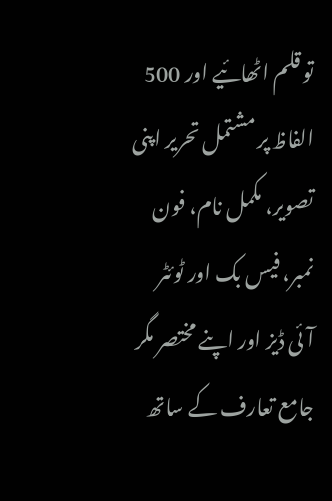تو قلم اٹھائیے اور 500 الفاظ پر مشتمل تحریر اپنی تصویر، مکمل نام، فون نمبر، فیس بک اور ٹوئٹر آئی ڈیز اور اپنے مختصر مگر جامع تعارف کے ساتھ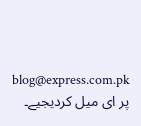blog@express.com.pk پر ای میل کردیجیے۔